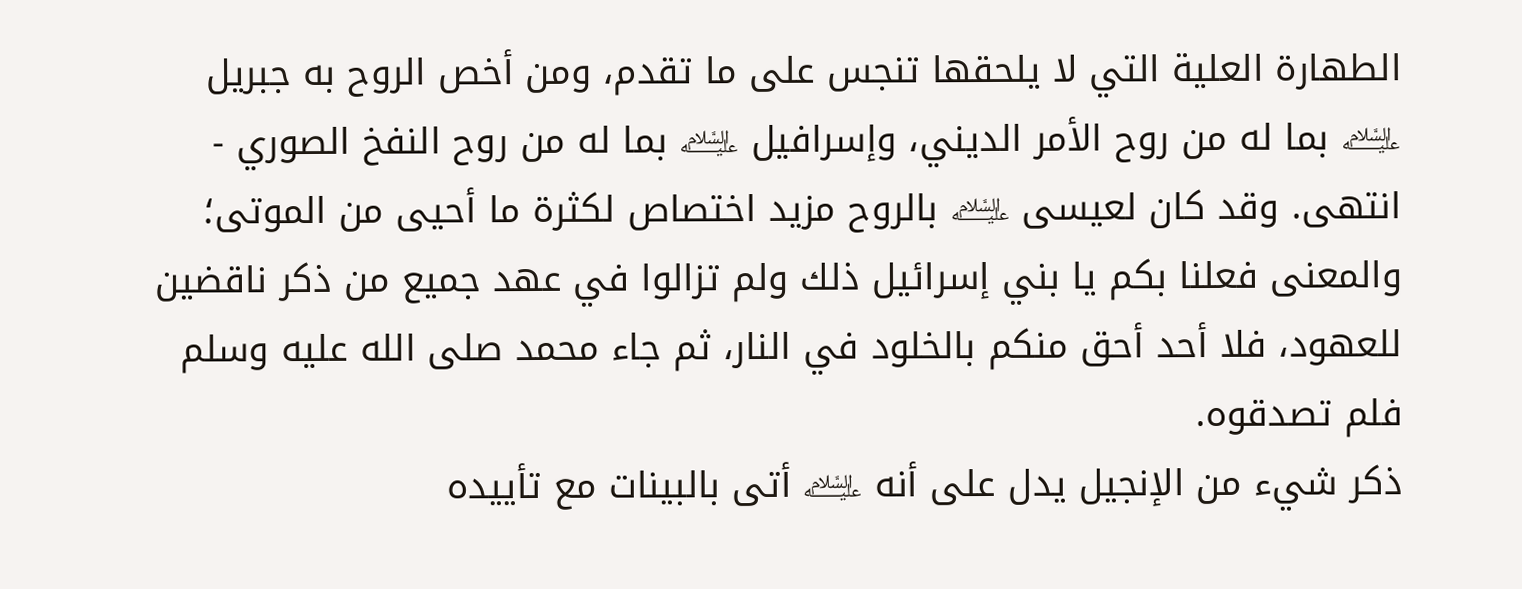الطهارة العلية التي لا يلحقها تنجس على ما تقدم، ومن أخص الروح به جبريل ﵇ بما له من روح الأمر الديني، وإسرافيل ﵇ بما له من روح النفخ الصوري - انتهى. وقد كان لعيسى ﵇ بالروح مزيد اختصاص لكثرة ما أحيى من الموتى؛ والمعنى فعلنا بكم يا بني إسرائيل ذلك ولم تزالوا في عهد جميع من ذكر ناقضين للعهود، فلا أحد أحق منكم بالخلود في النار، ثم جاء محمد صلى الله عليه وسلم فلم تصدقوه.
ذكر شيء من الإنجيل يدل على أنه ﵇ أتى بالبينات مع تأييده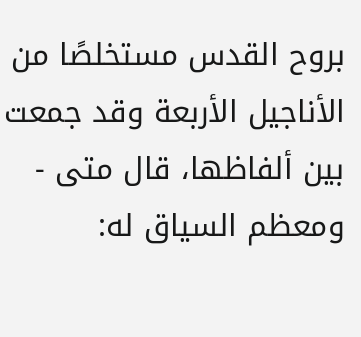بروح القدس مستخلصًا من الأناجيل الأربعة وقد جمعت بين ألفاظها، قال متى - ومعظم السياق له: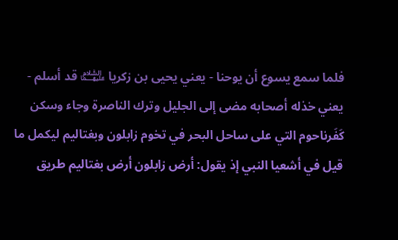فلما سمع يسوع أن يوحنا - يعني يحيى بن زكريا ﵉ قد أسلم - يعني خذله أصحابه مضى إلى الجليل وترك الناصرة وجاء وسكن كَفَرناحوم التي على ساحل البحر في تخوم زابلون وبغتاليم ليكمل ما قيل في أشعيا النبي إذ يقول: أرض زابلون أرض بغتاليم طريق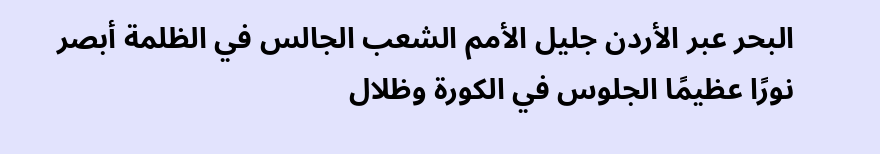البحر عبر الأردن جليل الأمم الشعب الجالس في الظلمة أبصر نورًا عظيمًا الجلوس في الكورة وظلال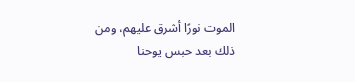الموت نورًا أشرق عليهم، ومن ذلك بعد حبس يوحنا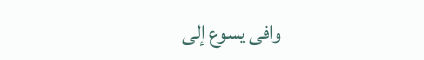وافى يسوع إلى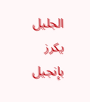الجليل يكرز بإنجيل